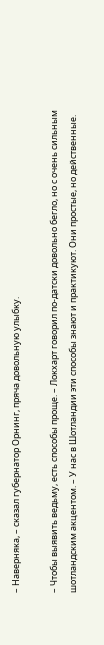– Наверняка, – сказал губернатор Орнинг, пряча довольную улыбку.

– Чтобы выявить ведьму, есть способы проще. – Локхарт говорил по-датски довольно бегло, но с очень сильным шотландским акцентом. – У нас в Шотландии эти способы знают и практикуют. Они простые, но действенные.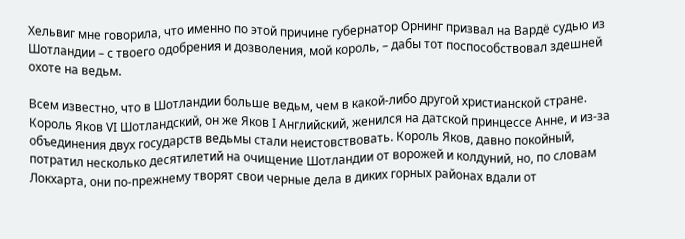Хельвиг мне говорила, что именно по этой причине губернатор Орнинг призвал на Вардё судью из Шотландии – с твоего одобрения и дозволения, мой король, – дабы тот поспособствовал здешней охоте на ведьм.

Всем известно, что в Шотландии больше ведьм, чем в какой-либо другой христианской стране. Король Яков VI Шотландский, он же Яков I Английский, женился на датской принцессе Анне, и из-за объединения двух государств ведьмы стали неистовствовать. Король Яков, давно покойный, потратил несколько десятилетий на очищение Шотландии от ворожей и колдуний, но, по словам Локхарта, они по-прежнему творят свои черные дела в диких горных районах вдали от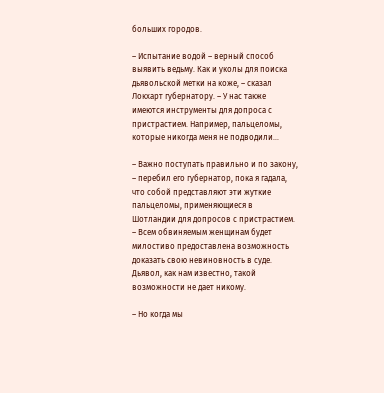больших городов.

– Испытание водой – верный способ выявить ведьму. Как и уколы для поиска дьявольской метки на коже, – сказал Локхарт губернатору. – У нас также имеются инструменты для допроса с пристрастием. Например, пальцеломы, которые никогда меня не подводили…

– Важно поступать правильно и по закону, – перебил его губернатор, пока я гадала, что собой представляют эти жуткие пальцеломы, применяющиеся в Шотландии для допросов с пристрастием. – Всем обвиняемым женщинам будет милостиво предоставлена возможность доказать свою невиновность в суде. Дьявол, как нам известно, такой возможности не дает никому.

– Но когда мы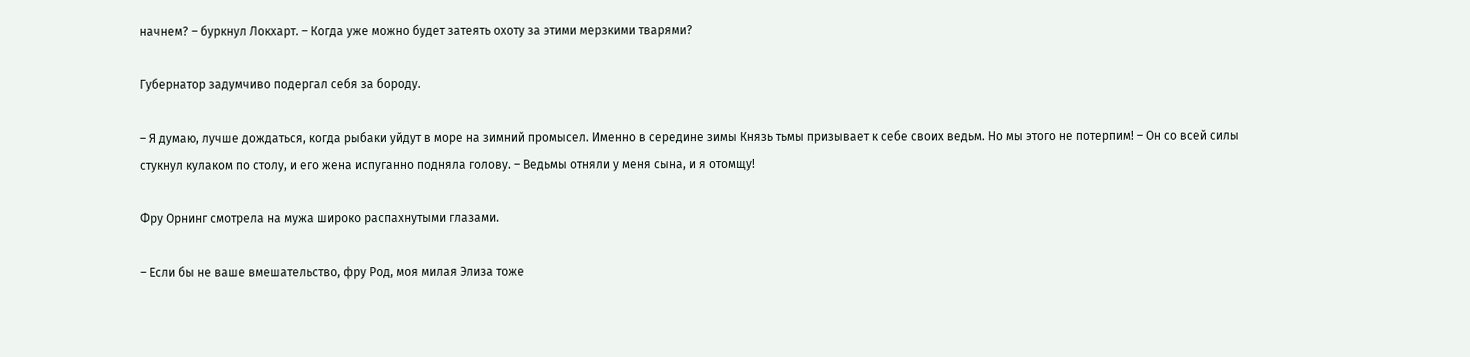начнем? – буркнул Локхарт. – Когда уже можно будет затеять охоту за этими мерзкими тварями?

Губернатор задумчиво подергал себя за бороду.

– Я думаю, лучше дождаться, когда рыбаки уйдут в море на зимний промысел. Именно в середине зимы Князь тьмы призывает к себе своих ведьм. Но мы этого не потерпим! – Он со всей силы стукнул кулаком по столу, и его жена испуганно подняла голову. – Ведьмы отняли у меня сына, и я отомщу!

Фру Орнинг смотрела на мужа широко распахнутыми глазами.

– Если бы не ваше вмешательство, фру Род, моя милая Элиза тоже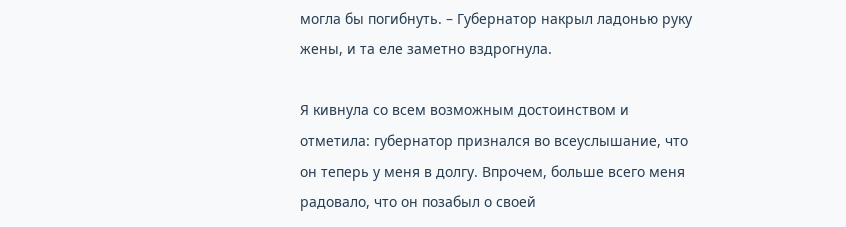могла бы погибнуть. – Губернатор накрыл ладонью руку жены, и та еле заметно вздрогнула.

Я кивнула со всем возможным достоинством и отметила: губернатор признался во всеуслышание, что он теперь у меня в долгу. Впрочем, больше всего меня радовало, что он позабыл о своей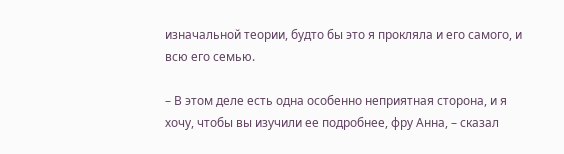изначальной теории, будто бы это я прокляла и его самого, и всю его семью.

– В этом деле есть одна особенно неприятная сторона, и я хочу, чтобы вы изучили ее подробнее, фру Анна, – сказал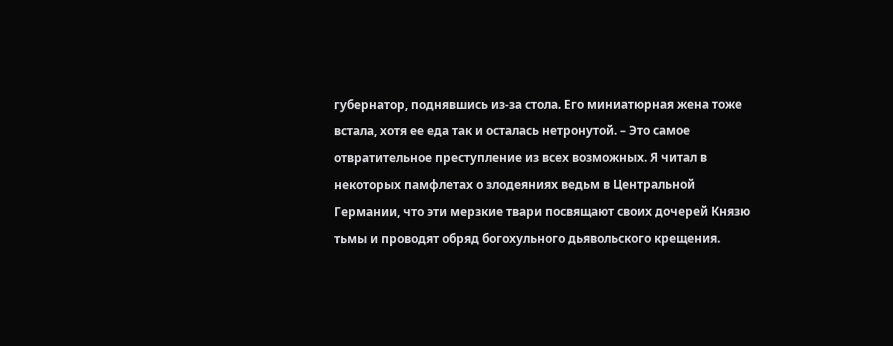губернатор, поднявшись из-за стола. Его миниатюрная жена тоже встала, хотя ее еда так и осталась нетронутой. – Это самое отвратительное преступление из всех возможных. Я читал в некоторых памфлетах о злодеяниях ведьм в Центральной Германии, что эти мерзкие твари посвящают своих дочерей Князю тьмы и проводят обряд богохульного дьявольского крещения.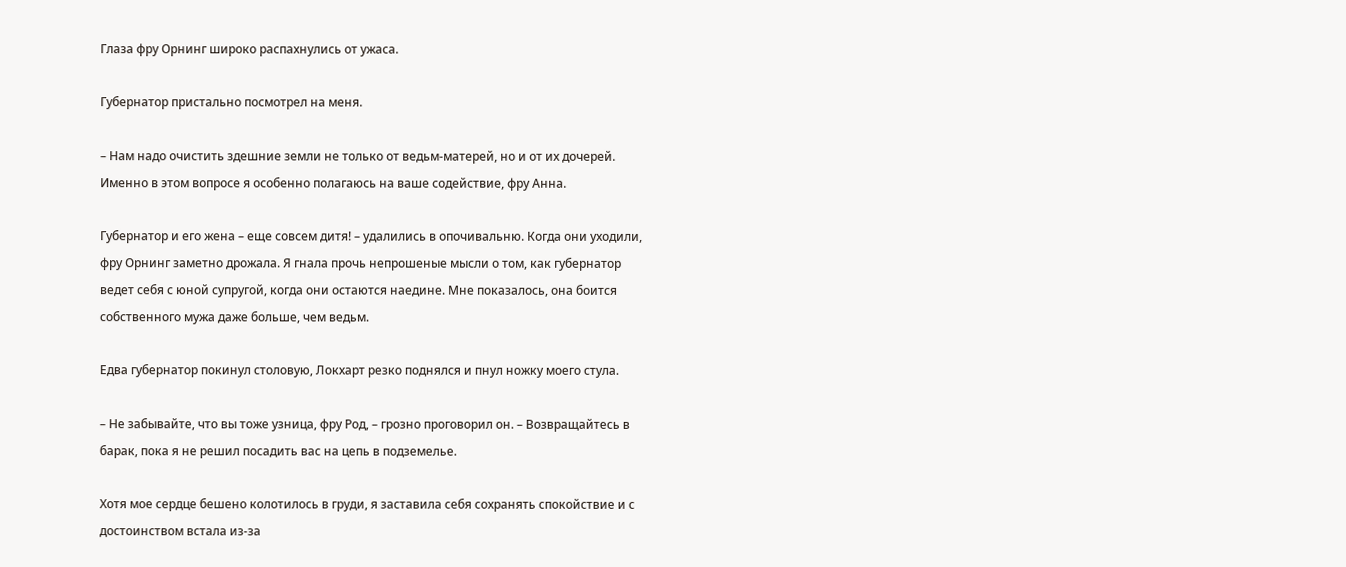Глаза фру Орнинг широко распахнулись от ужаса.

Губернатор пристально посмотрел на меня.

– Нам надо очистить здешние земли не только от ведьм-матерей, но и от их дочерей. Именно в этом вопросе я особенно полагаюсь на ваше содействие, фру Анна.

Губернатор и его жена – еще совсем дитя! – удалились в опочивальню. Когда они уходили, фру Орнинг заметно дрожала. Я гнала прочь непрошеные мысли о том, как губернатор ведет себя с юной супругой, когда они остаются наедине. Мне показалось, она боится собственного мужа даже больше, чем ведьм.

Едва губернатор покинул столовую, Локхарт резко поднялся и пнул ножку моего стула.

– Не забывайте, что вы тоже узница, фру Род, – грозно проговорил он. – Возвращайтесь в барак, пока я не решил посадить вас на цепь в подземелье.

Хотя мое сердце бешено колотилось в груди, я заставила себя сохранять спокойствие и с достоинством встала из-за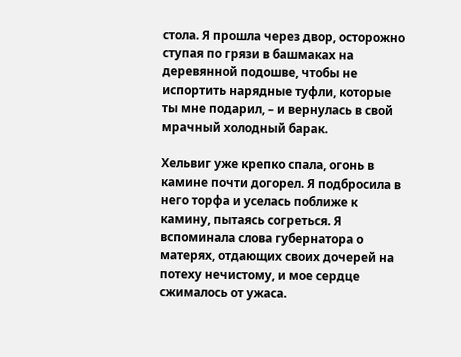стола. Я прошла через двор, осторожно ступая по грязи в башмаках на деревянной подошве, чтобы не испортить нарядные туфли, которые ты мне подарил, – и вернулась в свой мрачный холодный барак.

Хельвиг уже крепко спала, огонь в камине почти догорел. Я подбросила в него торфа и уселась поближе к камину, пытаясь согреться. Я вспоминала слова губернатора о матерях, отдающих своих дочерей на потеху нечистому, и мое сердце сжималось от ужаса.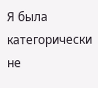Я была категорически не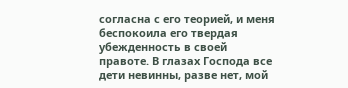согласна с его теорией, и меня беспокоила его твердая убежденность в своей правоте. В глазах Господа все дети невинны, разве нет, мой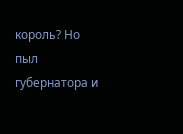король? Но пыл губернатора и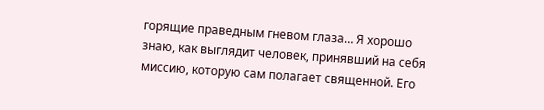горящие праведным гневом глаза… Я хорошо знаю, как выглядит человек, принявший на себя миссию, которую сам полагает священной. Его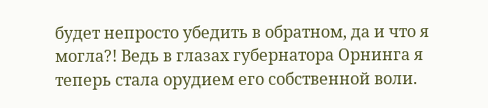будет непросто убедить в обратном, да и что я могла?! Ведь в глазах губернатора Орнинга я теперь стала орудием его собственной воли.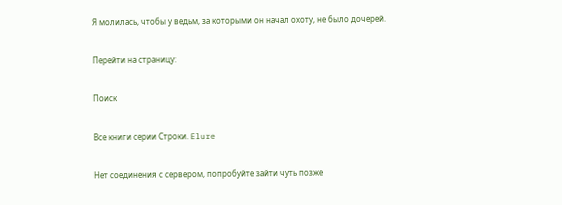Я молилась, чтобы у ведьм, за которыми он начал охоту, не было дочерей.

Перейти на страницу:

Поиск

Все книги серии Строки. Elure

Нет соединения с сервером, попробуйте зайти чуть позже